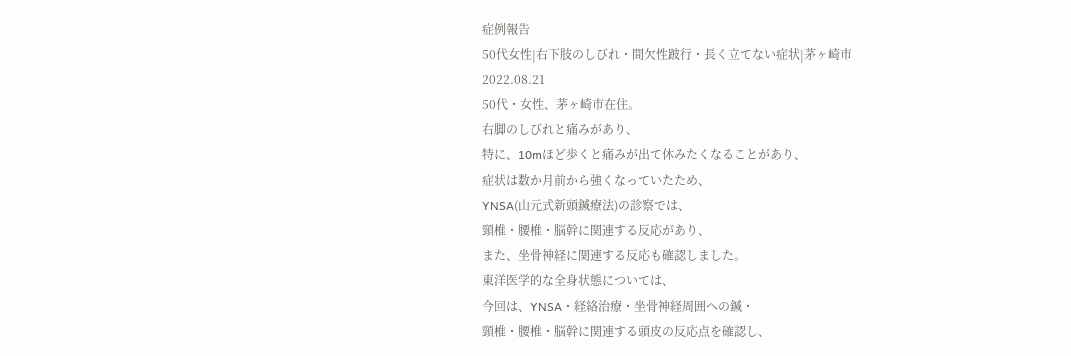症例報告
50代女性|右下肢のしびれ・間欠性跛行・長く立てない症状|茅ヶ崎市
2022.08.21
50代・女性、茅ヶ崎市在住。
右脚のしびれと痛みがあり、
特に、10mほど歩くと痛みが出て休みたくなることがあり、
症状は数か月前から強くなっていたため、
YNSA(山元式新頭鍼療法)の診察では、
頸椎・腰椎・脳幹に関連する反応があり、
また、坐骨神経に関連する反応も確認しました。
東洋医学的な全身状態については、
今回は、YNSA・経絡治療・坐骨神経周囲への鍼・
頸椎・腰椎・脳幹に関連する頭皮の反応点を確認し、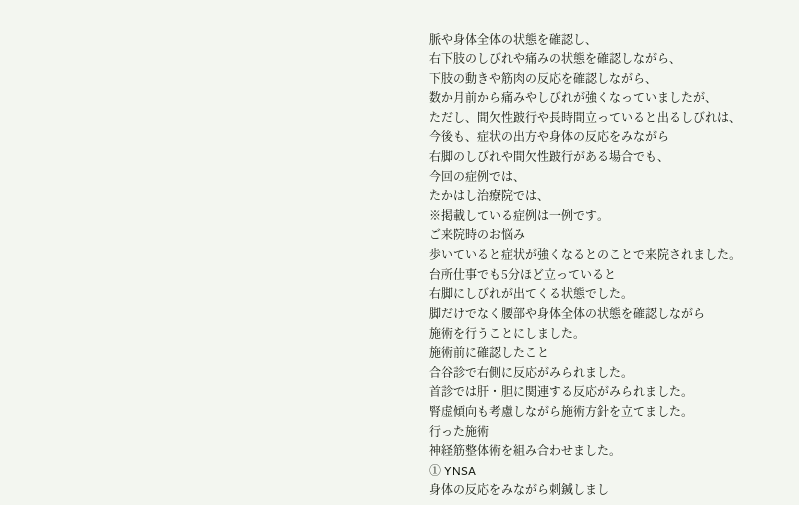脈や身体全体の状態を確認し、
右下肢のしびれや痛みの状態を確認しながら、
下肢の動きや筋肉の反応を確認しながら、
数か月前から痛みやしびれが強くなっていましたが、
ただし、間欠性跛行や長時間立っていると出るしびれは、
今後も、症状の出方や身体の反応をみながら
右脚のしびれや間欠性跛行がある場合でも、
今回の症例では、
たかはし治療院では、
※掲載している症例は一例です。
ご来院時のお悩み
歩いていると症状が強くなるとのことで来院されました。
台所仕事でも5分ほど立っていると
右脚にしびれが出てくる状態でした。
脚だけでなく腰部や身体全体の状態を確認しながら
施術を行うことにしました。
施術前に確認したこと
合谷診で右側に反応がみられました。
首診では肝・胆に関連する反応がみられました。
腎虚傾向も考慮しながら施術方針を立てました。
行った施術
神経筋整体術を組み合わせました。
① YNSA
身体の反応をみながら刺鍼しまし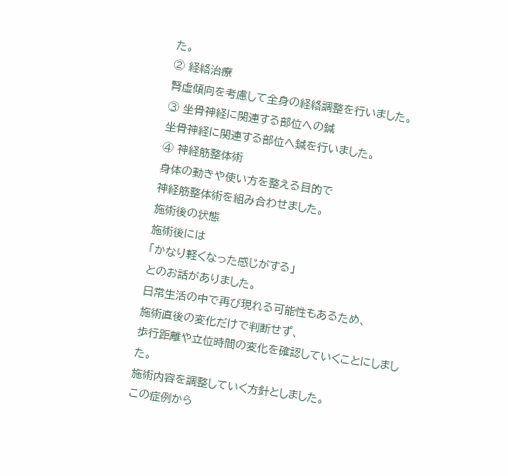た。
② 経絡治療
腎虚傾向を考慮して全身の経絡調整を行いました。
③ 坐骨神経に関連する部位への鍼
坐骨神経に関連する部位へ鍼を行いました。
④ 神経筋整体術
身体の動きや使い方を整える目的で
神経筋整体術を組み合わせました。
施術後の状態
施術後には
「かなり軽くなった感じがする」
とのお話がありました。
日常生活の中で再び現れる可能性もあるため、
施術直後の変化だけで判断せず、
歩行距離や立位時間の変化を確認していくことにしました。
施術内容を調整していく方針としました。
この症例から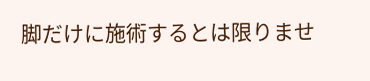脚だけに施術するとは限りませ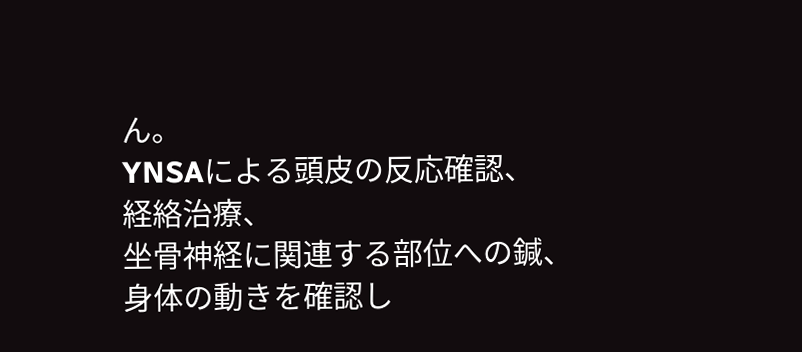ん。
YNSAによる頭皮の反応確認、
経絡治療、
坐骨神経に関連する部位への鍼、
身体の動きを確認し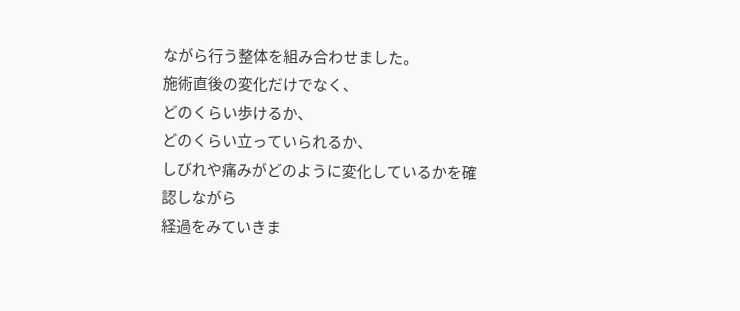ながら行う整体を組み合わせました。
施術直後の変化だけでなく、
どのくらい歩けるか、
どのくらい立っていられるか、
しびれや痛みがどのように変化しているかを確認しながら
経過をみていきま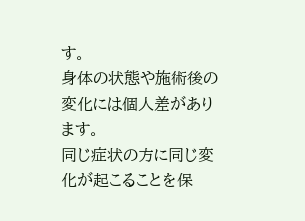す。
身体の状態や施術後の変化には個人差があります。
同じ症状の方に同じ変化が起こることを保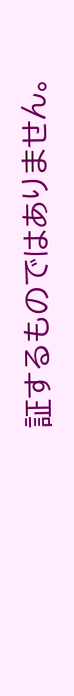証するものではありません。